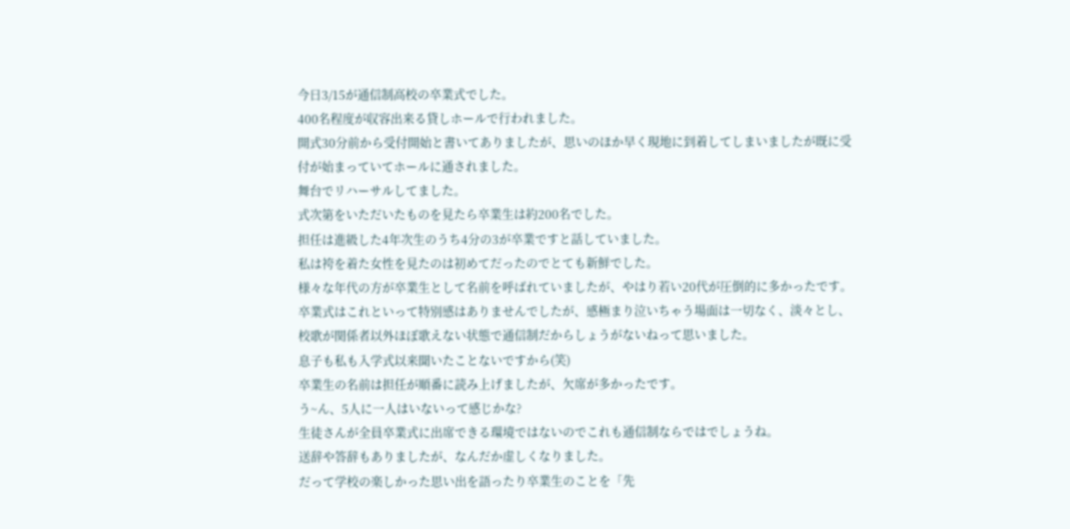今日3/15が通信制高校の卒業式でした。
400名程度が収容出来る貸しホールで行われました。
開式30分前から受付開始と書いてありましたが、思いのほか早く現地に到着してしまいましたが既に受付が始まっていてホールに通されました。
舞台でリハーサルしてました。
式次第をいただいたものを見たら卒業生は約200名でした。
担任は進級した4年次生のうち4分の3が卒業ですと話していました。
私は袴を着た女性を見たのは初めてだったのでとても新鮮でした。
様々な年代の方が卒業生として名前を呼ばれていましたが、やはり若い20代が圧倒的に多かったです。
卒業式はこれといって特別感はありませんでしたが、感極まり泣いちゃう場面は一切なく、淡々とし、校歌が関係者以外ほぼ歌えない状態で通信制だからしょうがないねって思いました。
息子も私も入学式以来聞いたことないですから(笑)
卒業生の名前は担任が順番に読み上げましたが、欠席が多かったです。
う~ん、5人に一人はいないって感じかな?
生徒さんが全員卒業式に出席できる環境ではないのでこれも通信制ならではでしょうね。
送辞や答辞もありましたが、なんだか虚しくなりました。
だって学校の楽しかった思い出を語ったり卒業生のことを「先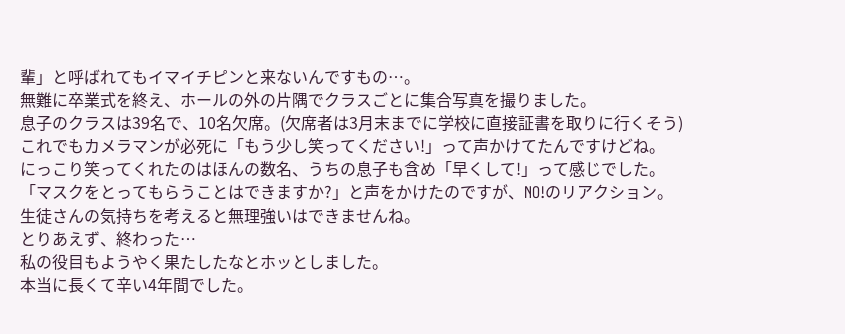輩」と呼ばれてもイマイチピンと来ないんですもの…。
無難に卒業式を終え、ホールの外の片隅でクラスごとに集合写真を撮りました。
息子のクラスは39名で、10名欠席。(欠席者は3月末までに学校に直接証書を取りに行くそう)
これでもカメラマンが必死に「もう少し笑ってください!」って声かけてたんですけどね。
にっこり笑ってくれたのはほんの数名、うちの息子も含め「早くして!」って感じでした。
「マスクをとってもらうことはできますか?」と声をかけたのですが、NO!のリアクション。
生徒さんの気持ちを考えると無理強いはできませんね。
とりあえず、終わった…
私の役目もようやく果たしたなとホッとしました。
本当に長くて辛い4年間でした。